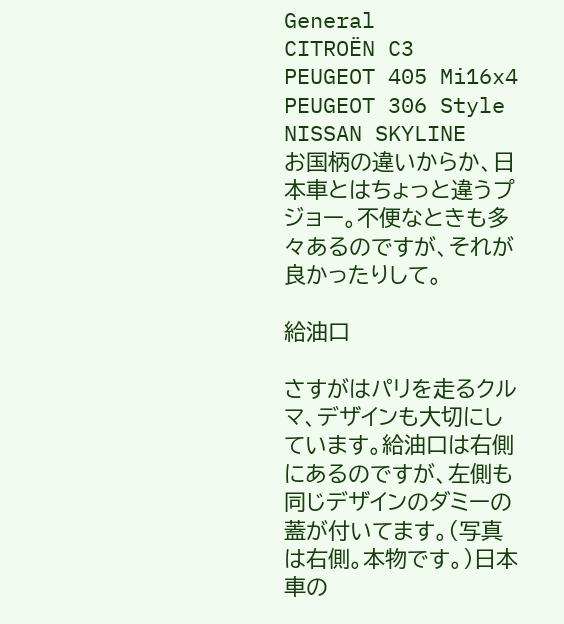General
CITROËN C3
PEUGEOT 405 Mi16x4
PEUGEOT 306 Style
NISSAN SKYLINE
お国柄の違いからか、日本車とはちょっと違うプジョー。不便なときも多々あるのですが、それが良かったりして。

給油口

さすがはパリを走るクルマ、デザインも大切にしています。給油口は右側にあるのですが、左側も同じデザインのダミーの蓋が付いてます。(写真は右側。本物です。)日本車の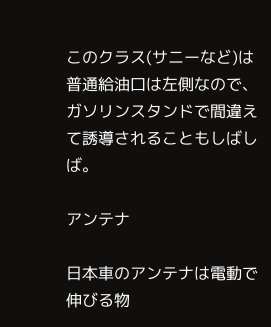このクラス(サニーなど)は普通給油口は左側なので、ガソリンスタンドで間違えて誘導されることもしばしば。

アンテナ

日本車のアンテナは電動で伸びる物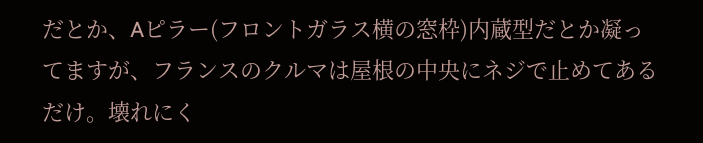だとか、Aピラー(フロントガラス横の窓枠)内蔵型だとか凝ってますが、フランスのクルマは屋根の中央にネジで止めてあるだけ。壊れにく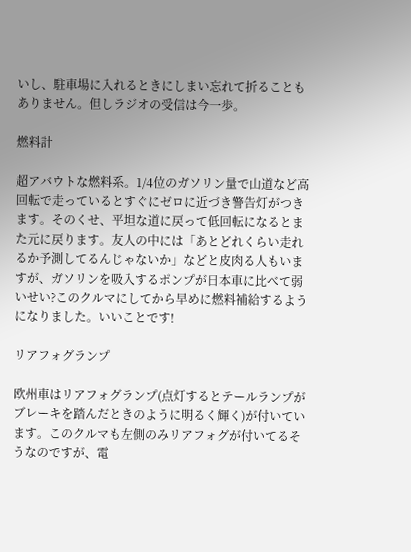いし、駐車場に入れるときにしまい忘れて折ることもありません。但しラジオの受信は今一歩。

燃料計

超アバウトな燃料系。1/4位のガソリン量で山道など高回転で走っているとすぐにゼロに近づき警告灯がつきます。そのくせ、平坦な道に戻って低回転になるとまた元に戻ります。友人の中には「あとどれくらい走れるか予測してるんじゃないか」などと皮肉る人もいますが、ガソリンを吸入するポンプが日本車に比べて弱いせい?このクルマにしてから早めに燃料補給するようになりました。いいことです!

リアフォグランプ

欧州車はリアフォグランプ(点灯するとテールランプがブレーキを踏んだときのように明るく輝く)が付いています。このクルマも左側のみリアフォグが付いてるそうなのですが、電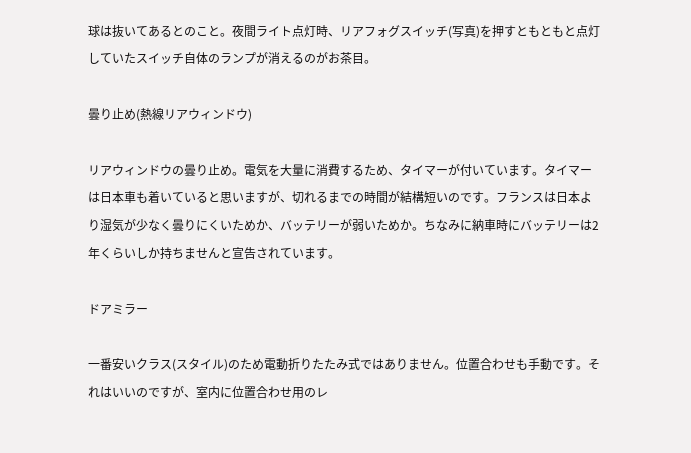球は抜いてあるとのこと。夜間ライト点灯時、リアフォグスイッチ(写真)を押すともともと点灯していたスイッチ自体のランプが消えるのがお茶目。

曇り止め(熱線リアウィンドウ)

リアウィンドウの曇り止め。電気を大量に消費するため、タイマーが付いています。タイマーは日本車も着いていると思いますが、切れるまでの時間が結構短いのです。フランスは日本より湿気が少なく曇りにくいためか、バッテリーが弱いためか。ちなみに納車時にバッテリーは2年くらいしか持ちませんと宣告されています。

ドアミラー

一番安いクラス(スタイル)のため電動折りたたみ式ではありません。位置合わせも手動です。それはいいのですが、室内に位置合わせ用のレ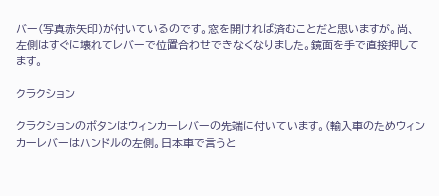バー(写真赤矢印)が付いているのです。窓を開ければ済むことだと思いますが。尚、左側はすぐに壊れてレバーで位置合わせできなくなりました。鏡面を手で直接押してます。

クラクション

クラクションのボタンはウィンカーレバーの先端に付いています。(輸入車のためウィンカーレバーはハンドルの左側。日本車で言うと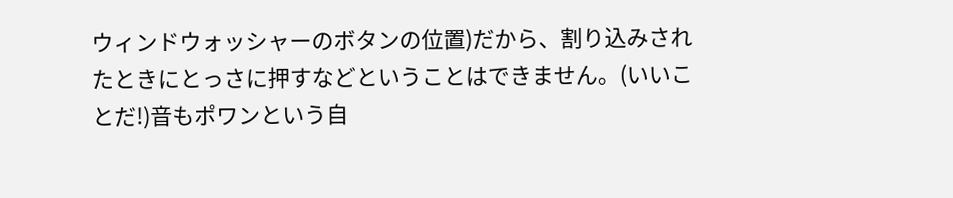ウィンドウォッシャーのボタンの位置)だから、割り込みされたときにとっさに押すなどということはできません。(いいことだ!)音もポワンという自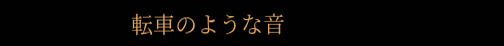転車のような音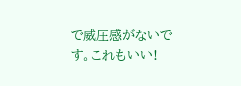で威圧感がないです。これもいい!